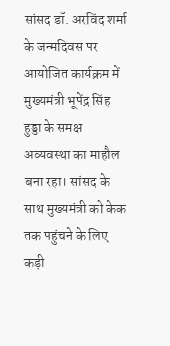सांसद डॉ. अरविंद शर्मा के जन्मदिवस पर आयोजित कार्यक्रम में मुख्यमंत्री भूपेंद्र सिंह हुड्डा के समक्ष अव्यवस्था का माहौल बना रहा। सांसद के साथ मुख्यमंत्री को केक तक पहुंचने के लिए कड़ी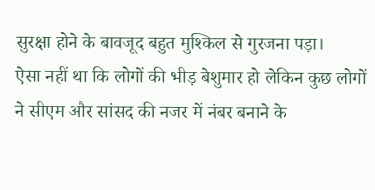सुरक्षा होने के बावजूद बहुत मुश्किल से गुरजना पड़ा।
ऐसा नहीं था कि लोगों की भीड़ बेशुमार हो लेकिन कुछ लोगों ने सीएम और सांसद की नजर में नंबर बनाने के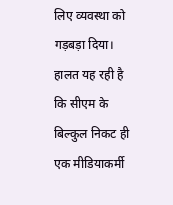लिए व्यवस्था को गड़बड़ा दिया। हालत यह रही है कि सीएम के बिल्कुल निकट ही एक मीडियाकर्मी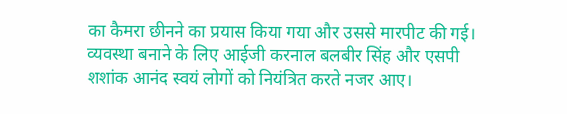का कैमरा छीनने का प्रयास किया गया और उससे मारपीट की गई।
व्यवस्था बनाने के लिए आईजी करनाल बलबीर सिंह और एसपी शशांक आनंद स्वयं लोगों को नियंत्रित करते नजर आए।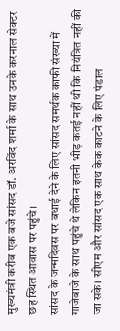मुख्यमंत्री करीब एक बजे सांसद डॉ. अरविंद शर्मा के साथ उनके करनाल सेक्टर छह स्थित आवास पर पहुंचे।
सांसद के जन्मदिवस पर बधाई देने के लिए सांसद समर्थक काफी संख्या में गाजेबाजे के साथ पहुंचे थे लेकिन इतनी भीड़ कतई नहीं थी कि नियंत्रित नहीं की जा सके। सीएम और सांसद एक साथ केक काटने के लिए पंडाल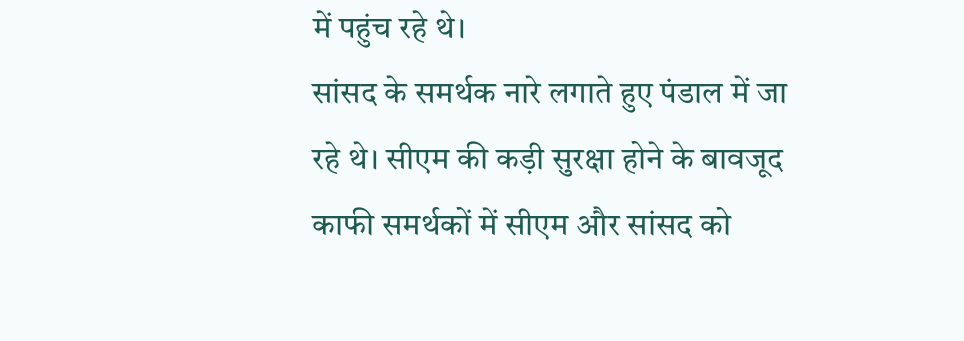में पहुंच रहे थे।
सांसद के समर्थक नारे लगाते हुए पंडाल में जा रहे थे। सीएम की कड़ी सुरक्षा होने के बावजूद काफी समर्थकों में सीएम और सांसद को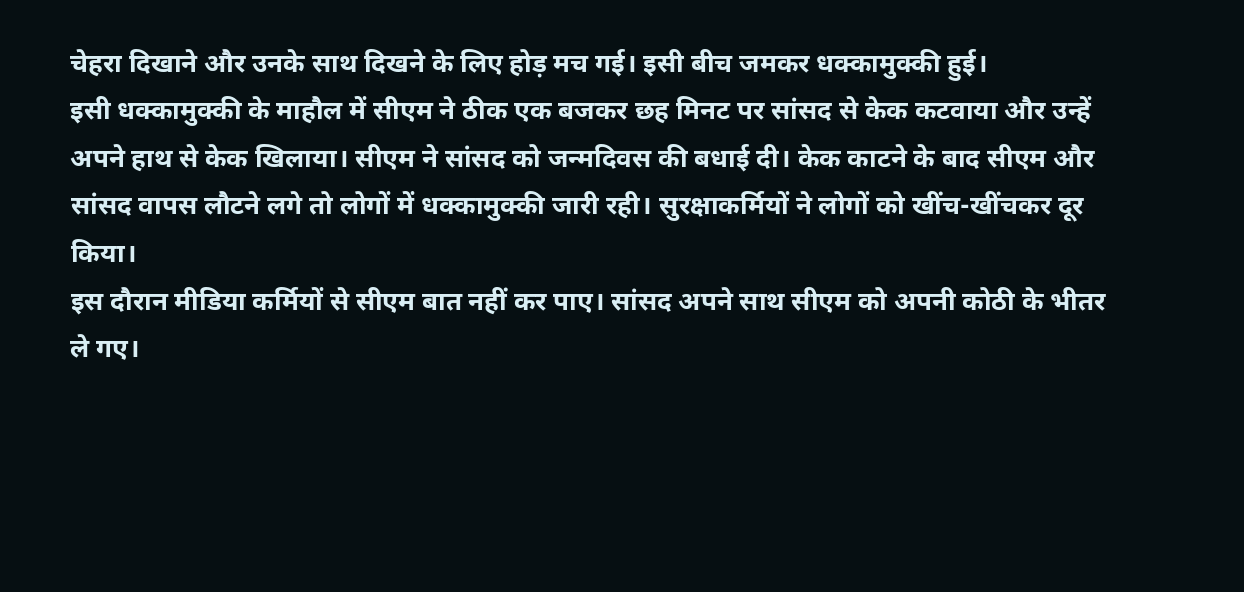चेहरा दिखाने और उनके साथ दिखने के लिए होड़ मच गई। इसी बीच जमकर धक्कामुक्की हुई।
इसी धक्कामुक्की के माहौल में सीएम ने ठीक एक बजकर छह मिनट पर सांसद से केक कटवाया और उन्हें अपने हाथ से केक खिलाया। सीएम ने सांसद को जन्मदिवस की बधाई दी। केक काटने के बाद सीएम और सांसद वापस लौटने लगे तो लोगों में धक्कामुक्की जारी रही। सुरक्षाकर्मियों ने लोगों को खींच-खींचकर दूर किया।
इस दौरान मीडिया कर्मियों से सीएम बात नहीं कर पाए। सांसद अपने साथ सीएम को अपनी कोठी के भीतर ले गए।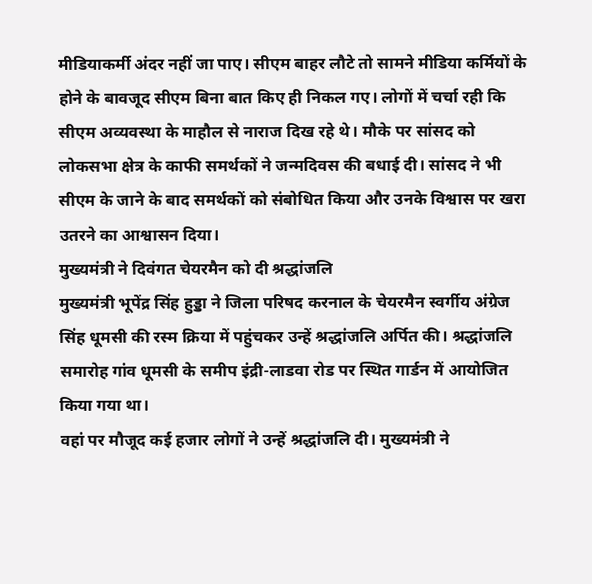मीडियाकर्मी अंदर नहीं जा पाए। सीएम बाहर लौटे तो सामने मीडिया कर्मियों के होने के बावजूद सीएम बिना बात किए ही निकल गए। लोगों में चर्चा रही कि सीएम अव्यवस्था के माहौल से नाराज दिख रहे थे। मौके पर सांसद को लोकसभा क्षेत्र के काफी समर्थकों ने जन्मदिवस की बधाई दी। सांसद ने भी सीएम के जाने के बाद समर्थकों को संबोधित किया और उनके विश्वास पर खरा उतरने का आश्वासन दिया।
मुख्यमंत्री ने दिवंगत चेयरमैन को दी श्रद्धांजलि
मुख्यमंत्री भूपेंद्र सिंह हुड्डा ने जिला परिषद करनाल के चेयरमैन स्वर्गीय अंग्रेज सिंह धूमसी की रस्म क्रिया में पहुंचकर उन्हें श्रद्धांजलि अर्पित की। श्रद्धांजलि समारोह गांव धूमसी के समीप इंद्री-लाडवा रोड पर स्थित गार्डन में आयोजित किया गया था।
वहां पर मौजूद कई हजार लोगों ने उन्हें श्रद्धांजलि दी। मुख्यमंत्री ने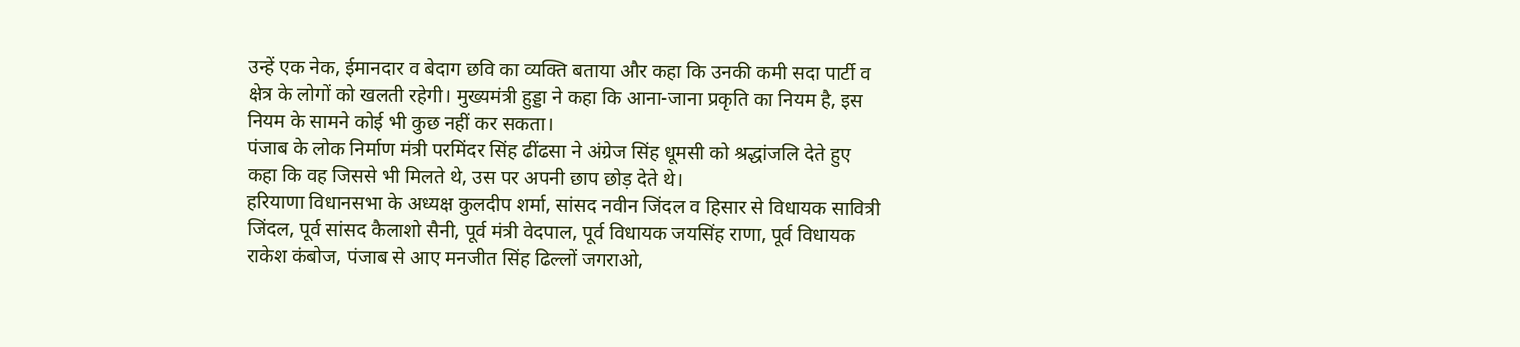उन्हें एक नेक, ईमानदार व बेदाग छवि का व्यक्ति बताया और कहा कि उनकी कमी सदा पार्टी व क्षेत्र के लोगों को खलती रहेगी। मुख्यमंत्री हुड्डा ने कहा कि आना-जाना प्रकृति का नियम है, इस नियम के सामने कोई भी कुछ नहीं कर सकता।
पंजाब के लोक निर्माण मंत्री परमिंदर सिंह ढींढसा ने अंग्रेज सिंह धूमसी को श्रद्धांजलि देते हुए कहा कि वह जिससे भी मिलते थे, उस पर अपनी छाप छोड़ देते थे।
हरियाणा विधानसभा के अध्यक्ष कुलदीप शर्मा, सांसद नवीन जिंदल व हिसार से विधायक सावित्री जिंदल, पूर्व सांसद कैलाशो सैनी, पूर्व मंत्री वेदपाल, पूर्व विधायक जयसिंह राणा, पूर्व विधायक राकेश कंबोज, पंजाब से आए मनजीत सिंह ढिल्लों जगराओ,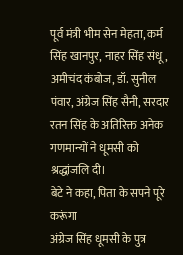पूर्व मंत्री भीम सेन मेहता, कर्म सिंह खानपुर, नाहर सिंह संधू, अमीचंद कंबोज, डॉ. सुनील पंवार, अंग्रेज सिंह सैनी, सरदार रतन सिंह के अतिरिक्त अनेक गणमान्यों ने धूमसी को श्रद्धांजलि दी।
बेटे ने कहा, पिता के सपने पूरे करूंगा
अंग्रेज सिंह धूमसी के पुत्र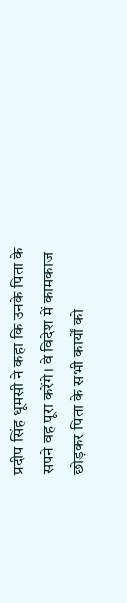प्रदीप सिंह धूमसी ने कहा कि उनके पिता के सपने वह पूरा करेंगे। वे विदेश में कामकाज छोड़कर पिता के सभी कार्यों को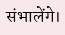संभालेंगे।